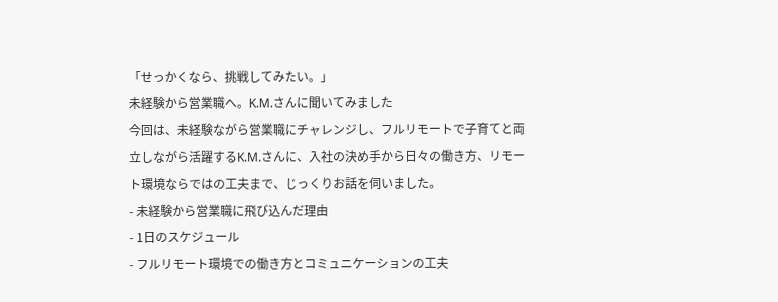「せっかくなら、挑戦してみたい。」
未経験から営業職へ。K.M.さんに聞いてみました
今回は、未経験ながら営業職にチャレンジし、フルリモートで子育てと両立しながら活躍するK.M.さんに、入社の決め手から日々の働き方、リモート環境ならではの工夫まで、じっくりお話を伺いました。
- 未経験から営業職に飛び込んだ理由
- 1日のスケジュール
- フルリモート環境での働き方とコミュニケーションの工夫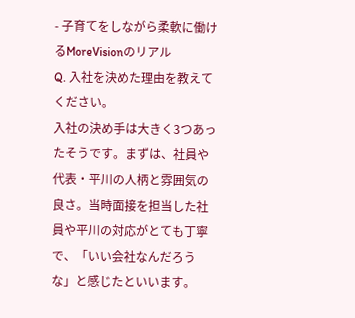- 子育てをしながら柔軟に働けるMoreVisionのリアル
Q. 入社を決めた理由を教えてください。
入社の決め手は大きく3つあったそうです。まずは、社員や代表・平川の人柄と雰囲気の良さ。当時面接を担当した社員や平川の対応がとても丁寧で、「いい会社なんだろうな」と感じたといいます。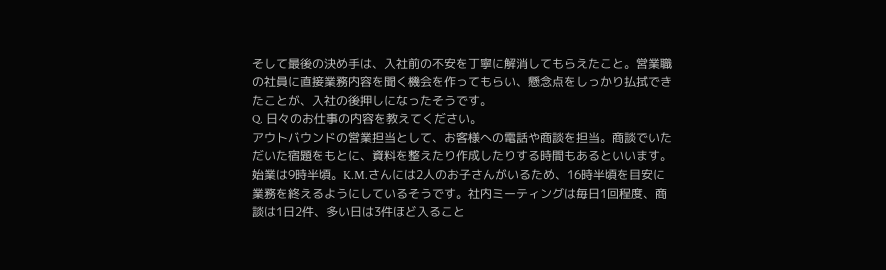そして最後の決め手は、入社前の不安を丁寧に解消してもらえたこと。営業職の社員に直接業務内容を聞く機会を作ってもらい、懸念点をしっかり払拭できたことが、入社の後押しになったそうです。
Q. 日々のお仕事の内容を教えてください。
アウトバウンドの営業担当として、お客様への電話や商談を担当。商談でいただいた宿題をもとに、資料を整えたり作成したりする時間もあるといいます。
始業は9時半頃。K.M.さんには2人のお子さんがいるため、16時半頃を目安に業務を終えるようにしているそうです。社内ミーティングは毎日1回程度、商談は1日2件、多い日は3件ほど入ること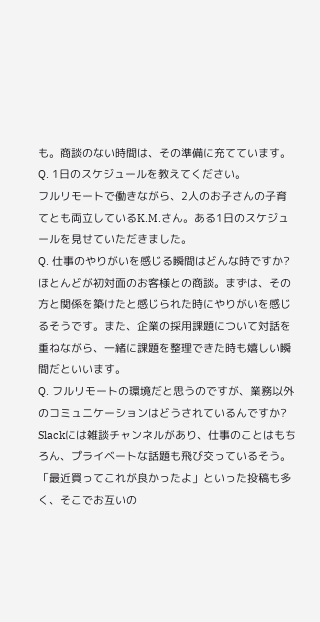も。商談のない時間は、その準備に充てています。
Q. 1日のスケジュールを教えてください。
フルリモートで働きながら、2人のお子さんの子育てとも両立しているK.M.さん。ある1日のスケジュールを見せていただきました。
Q. 仕事のやりがいを感じる瞬間はどんな時ですか?
ほとんどが初対面のお客様との商談。まずは、その方と関係を築けたと感じられた時にやりがいを感じるそうです。また、企業の採用課題について対話を重ねながら、一緒に課題を整理できた時も嬉しい瞬間だといいます。
Q. フルリモートの環境だと思うのですが、業務以外のコミュニケーションはどうされているんですか?
Slackには雑談チャンネルがあり、仕事のことはもちろん、プライベートな話題も飛び交っているそう。「最近買ってこれが良かったよ」といった投稿も多く、そこでお互いの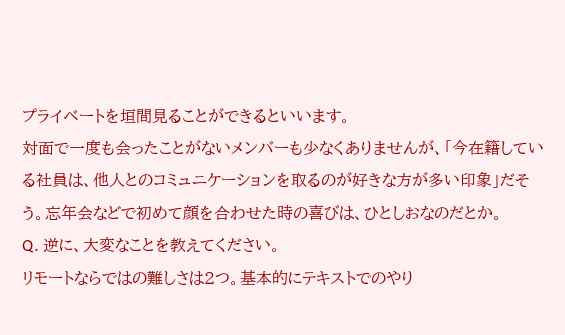プライベートを垣間見ることができるといいます。
対面で一度も会ったことがないメンバーも少なくありませんが、「今在籍している社員は、他人とのコミュニケーションを取るのが好きな方が多い印象」だそう。忘年会などで初めて顔を合わせた時の喜びは、ひとしおなのだとか。
Q. 逆に、大変なことを教えてください。
リモートならではの難しさは2つ。基本的にテキストでのやり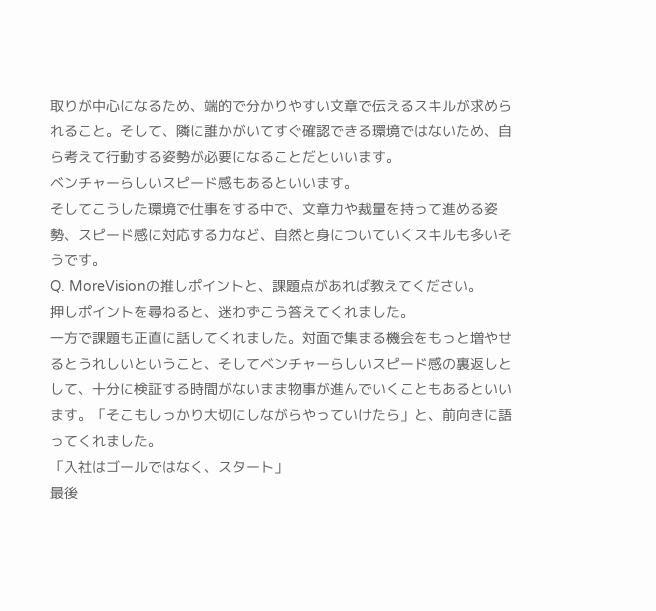取りが中心になるため、端的で分かりやすい文章で伝えるスキルが求められること。そして、隣に誰かがいてすぐ確認できる環境ではないため、自ら考えて行動する姿勢が必要になることだといいます。
ベンチャーらしいスピード感もあるといいます。
そしてこうした環境で仕事をする中で、文章力や裁量を持って進める姿勢、スピード感に対応する力など、自然と身についていくスキルも多いそうです。
Q. MoreVisionの推しポイントと、課題点があれば教えてください。
押しポイントを尋ねると、迷わずこう答えてくれました。
一方で課題も正直に話してくれました。対面で集まる機会をもっと増やせるとうれしいということ、そしてベンチャーらしいスピード感の裏返しとして、十分に検証する時間がないまま物事が進んでいくこともあるといいます。「そこもしっかり大切にしながらやっていけたら」と、前向きに語ってくれました。
「入社はゴールではなく、スタート」
最後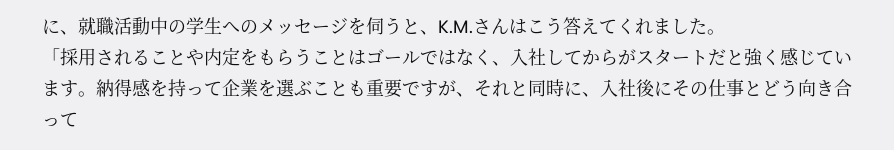に、就職活動中の学生へのメッセージを伺うと、K.M.さんはこう答えてくれました。
「採用されることや内定をもらうことはゴールではなく、入社してからがスタートだと強く感じています。納得感を持って企業を選ぶことも重要ですが、それと同時に、入社後にその仕事とどう向き合って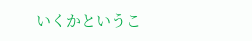いくかというこ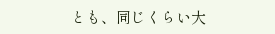とも、同じくらい大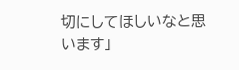切にしてほしいなと思います」